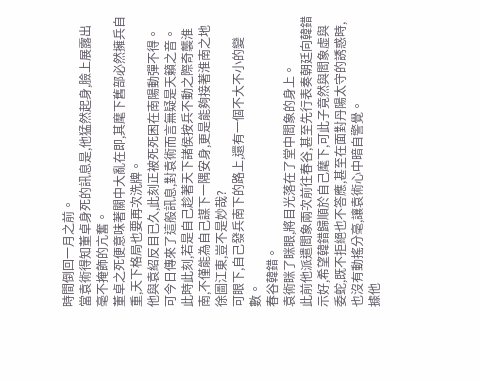時間倒回一月之前。
當袁術得知董卓身死的訊息是,他猛然起身,臉上展露出毫不掩飾的亢奮。
董卓之死便意味著關中大亂在即,其麾下舊部必然擁兵自重,天下格局也要再次洗牌。
他與袁紹反目已久,此刻正被死死困在南陽動彈不得。
可今日傳來了這般訊息,對袁術而言無疑是天籟之音。
此時此刻,若是自己趁著天下諸侯按兵不動之際奇襲淮南,不僅能為自己謀下一隅安身,更是能夠接著淮南之地徐圖江東,豈不是妙哉?
可眼下,自己發兵南下的路上,還有一個不大不小的變數。
春谷韓錯。
袁術眯了眯眼,將目光落在了堂中閻象的身上。
此前他派遣閻象兩次前往春谷,甚至先行表奏朝廷向韓錯示好,希望韓錯歸順於自己麾下,可此子竟然與閻象虛與委蛇,既不拒絕也不答應,甚至在面對丹陽太守的誘惑時,也沒有動搖分毫,讓袁術心中暗自警覺。
據他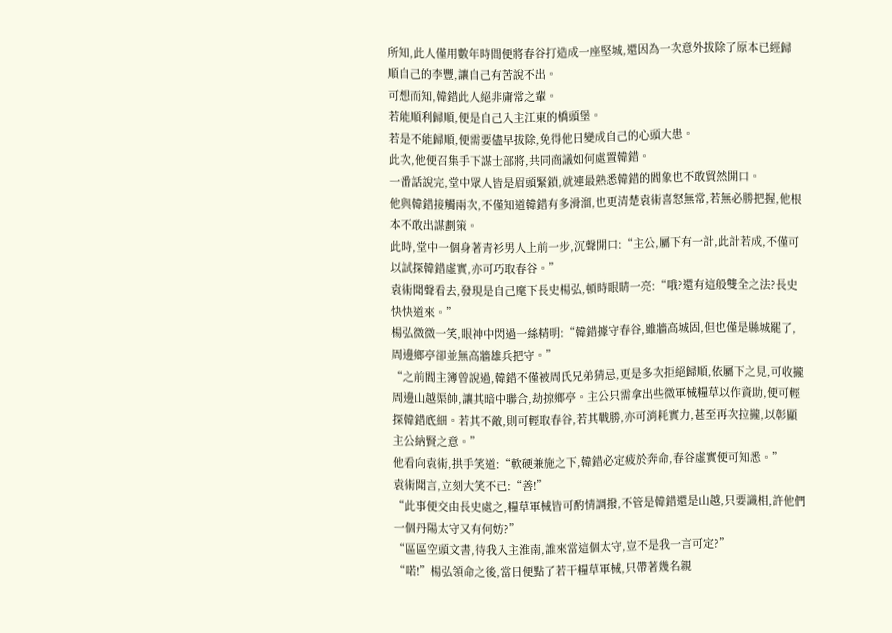所知,此人僅用數年時間便將春谷打造成一座堅城,還因為一次意外拔除了原本已經歸順自己的李豐,讓自己有苦說不出。
可想而知,韓錯此人絕非庸常之輩。
若能順利歸順,便是自己入主江東的橋頭堡。
若是不能歸順,便需要儘早拔除,免得他日變成自己的心頭大患。
此次,他便召集手下謀士部將,共同商議如何處置韓錯。
一番話說完,堂中眾人皆是眉頭緊鎖,就連最熟悉韓錯的閻象也不敢貿然開口。
他與韓錯接觸兩次,不僅知道韓錯有多滑溜,也更清楚袁術喜怒無常,若無必勝把握,他根本不敢出謀劃策。
此時,堂中一個身著青衫男人上前一步,沉聲開口:“主公,屬下有一計,此計若成,不僅可以試探韓錯虛實,亦可巧取春谷。”
袁術聞聲看去,發現是自己麾下長史楊弘,頓時眼睛一亮:“哦?還有這般雙全之法?長史快快道來。”
楊弘微微一笑,眼神中閃過一絲精明:“韓錯據守春谷,雖牆高城固,但也僅是縣城罷了,周邊鄉亭卻並無高牆雄兵把守。”
“之前閻主簿曾說過,韓錯不僅被周氏兄弟猜忌,更是多次拒絕歸順,依屬下之見,可收攏周邊山越渠帥,讓其暗中聯合,劫掠鄉亭。主公只需拿出些微軍械糧草以作資助,便可輕探韓錯底細。若其不敵,則可輕取春谷,若其戰勝,亦可消耗實力,甚至再次拉攏,以彰顯主公納賢之意。”
他看向袁術,拱手笑道:“軟硬兼施之下,韓錯必定疲於奔命,春谷虛實便可知悉。”
袁術聞言,立刻大笑不已:“善!”
“此事便交由長史處之,糧草軍械皆可酌情調撥,不管是韓錯還是山越,只要識相,許他們一個丹陽太守又有何妨?”
“區區空頭文書,待我入主淮南,誰來當這個太守,豈不是我一言可定?”
“喏!”楊弘領命之後,當日便點了若干糧草軍械,只帶著幾名親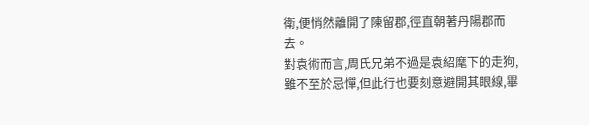衛,便悄然離開了陳留郡,徑直朝著丹陽郡而去。
對袁術而言,周氏兄弟不過是袁紹麾下的走狗,雖不至於忌憚,但此行也要刻意避開其眼線,畢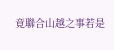竟聯合山越之事若是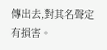傳出去,對其名聲定有損害。